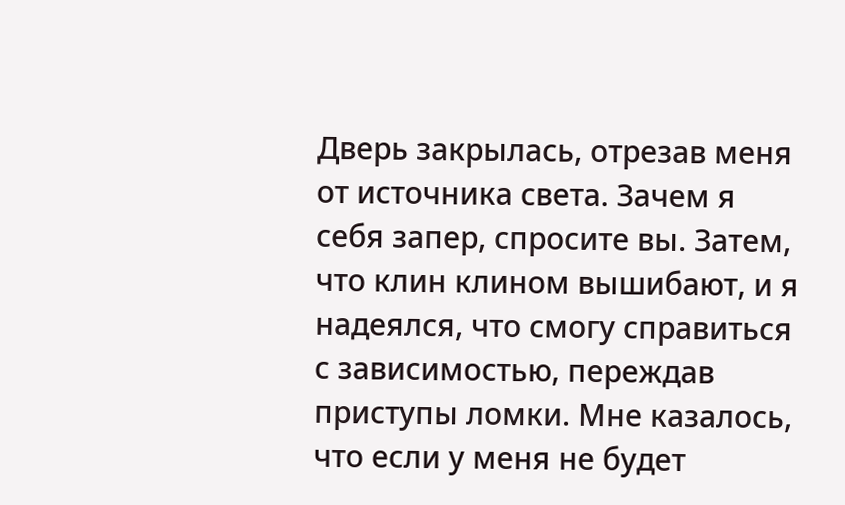Дверь закрылась, отрезав меня от источника света. Зачем я себя запер, спросите вы. Затем, что клин клином вышибают, и я надеялся, что смогу справиться с зависимостью, переждав приступы ломки. Мне казалось, что если у меня не будет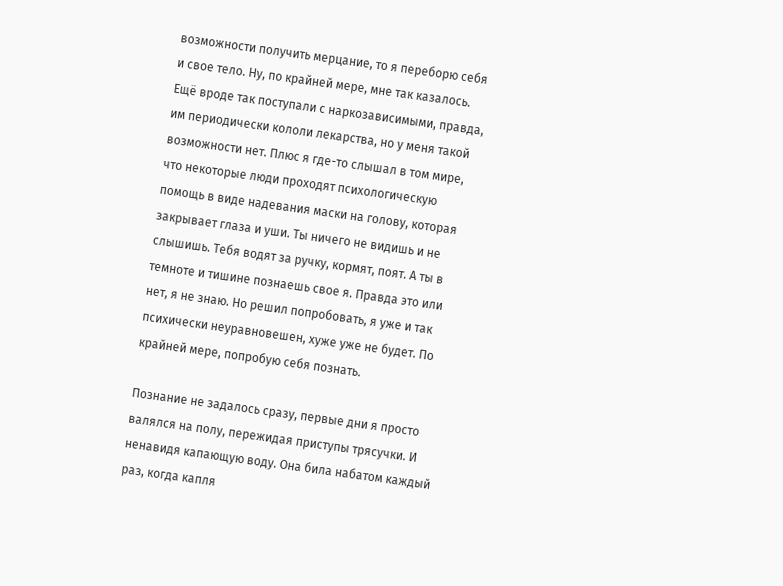возможности получить мерцание, то я переборю себя и свое тело. Ну, по крайней мере, мне так казалось. Ещё вроде так поступали с наркозависимыми, правда, им периодически кололи лекарства, но у меня такой возможности нет. Плюс я где-то слышал в том мире, что некоторые люди проходят психологическую помощь в виде надевания маски на голову, которая закрывает глаза и уши. Ты ничего не видишь и не слышишь. Тебя водят за ручку, кормят, поят. А ты в темноте и тишине познаешь свое я. Правда это или нет, я не знаю. Но решил попробовать, я уже и так психически неуравновешен, хуже уже не будет. По крайней мере, попробую себя познать.

Познание не задалось сразу, первые дни я просто валялся на полу, пережидая приступы трясучки. И ненавидя капающую воду. Она била набатом каждый раз, когда капля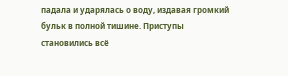падала и ударялась о воду, издавая громкий бульк в полной тишине. Приступы становились всё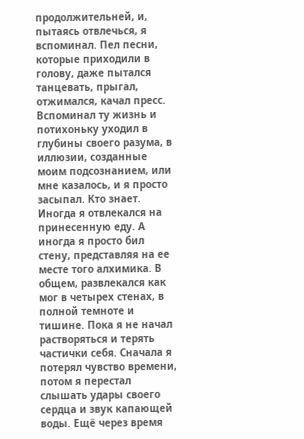продолжительней, и, пытаясь отвлечься, я вспоминал. Пел песни, которые приходили в голову, даже пытался танцевать, прыгал, отжимался, качал пресс. Вспоминал ту жизнь и потихоньку уходил в глубины своего разума, в иллюзии, созданные моим подсознанием, или мне казалось, и я просто засыпал. Кто знает. Иногда я отвлекался на принесенную еду. А иногда я просто бил стену, представляя на ее месте того алхимика. В общем, развлекался как мог в четырех стенах, в полной темноте и тишине. Пока я не начал растворяться и терять частички себя. Сначала я потерял чувство времени, потом я перестал слышать удары своего сердца и звук капающей воды. Ещё через время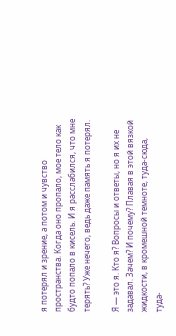я потерял и зрение, а потом и чувство пространства. Когда оно пропало, мое тело как будто попало в кисель. И я расслабился, что мне терять? Уже нечего, ведь даже память я потерял.

Я — это я. Кто я? Вопросы и ответы, но я их не задавал. Зачем? И почему? Плавая в этой вязкой жидкости, в кромешной темноте, туда-сюда, туда-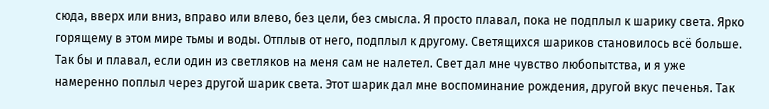сюда, вверх или вниз, вправо или влево, без цели, без смысла. Я просто плавал, пока не подплыл к шарику света. Ярко горящему в этом мире тьмы и воды. Отплыв от него, подплыл к другому. Светящихся шариков становилось всё больше. Так бы и плавал, если один из светляков на меня сам не налетел. Свет дал мне чувство любопытства, и я уже намеренно поплыл через другой шарик света. Этот шарик дал мне воспоминание рождения, другой вкус печенья. Так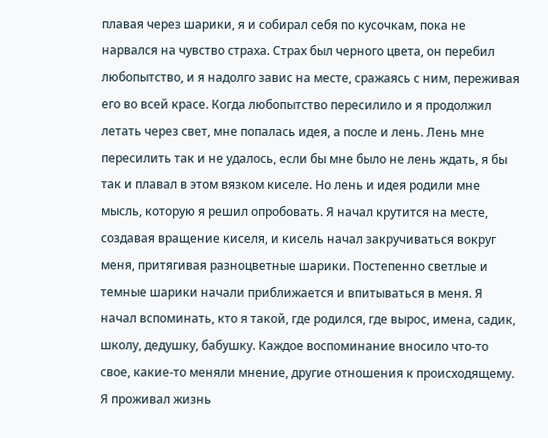плавая через шарики, я и собирал себя по кусочкам, пока не нарвался на чувство страха. Страх был черного цвета, он перебил любопытство, и я надолго завис на месте, сражаясь с ним, переживая его во всей красе. Когда любопытство пересилило и я продолжил летать через свет, мне попалась идея, а после и лень. Лень мне пересилить так и не удалось, если бы мне было не лень ждать, я бы так и плавал в этом вязком киселе. Но лень и идея родили мне мысль, которую я решил опробовать. Я начал крутится на месте, создавая вращение киселя, и кисель начал закручиваться вокруг меня, притягивая разноцветные шарики. Постепенно светлые и темные шарики начали приближается и впитываться в меня. Я начал вспоминать, кто я такой, где родился, где вырос, имена, садик, школу, дедушку, бабушку. Каждое воспоминание вносило что-то свое, какие-то меняли мнение, другие отношения к происходящему. Я проживал жизнь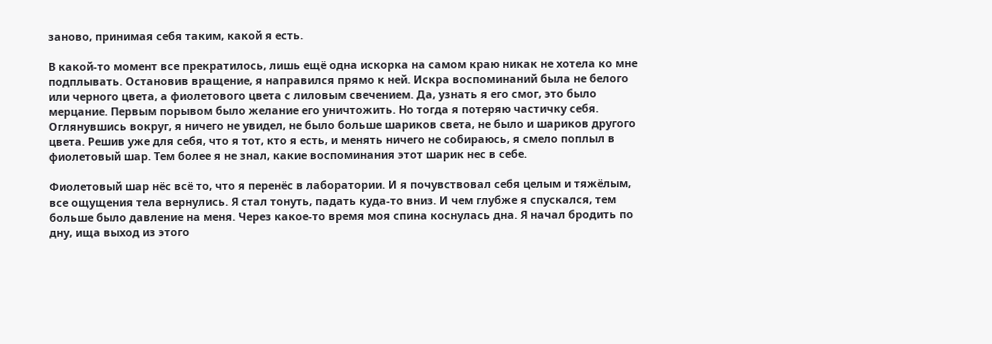заново, принимая себя таким, какой я есть.

В какой-то момент все прекратилось, лишь ещё одна искорка на самом краю никак не хотела ко мне подплывать. Остановив вращение, я направился прямо к ней. Искра воспоминаний была не белого или черного цвета, а фиолетового цвета с лиловым свечением. Да, узнать я его смог, это было мерцание. Первым порывом было желание его уничтожить. Но тогда я потеряю частичку себя. Оглянувшись вокруг, я ничего не увидел, не было больше шариков света, не было и шариков другого цвета. Решив уже для себя, что я тот, кто я есть, и менять ничего не собираюсь, я смело поплыл в фиолетовый шар. Тем более я не знал, какие воспоминания этот шарик нес в себе.

Фиолетовый шар нёс всё то, что я перенёс в лаборатории. И я почувствовал себя целым и тяжёлым, все ощущения тела вернулись. Я стал тонуть, падать куда-то вниз. И чем глубже я спускался, тем больше было давление на меня. Через какое-то время моя спина коснулась дна. Я начал бродить по дну, ища выход из этого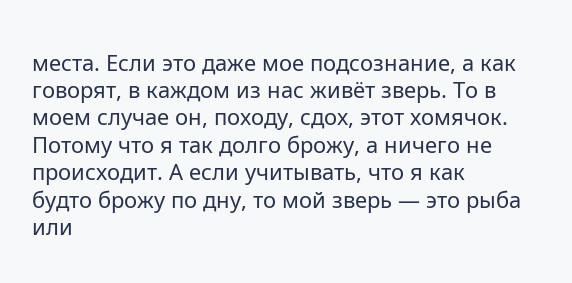места. Если это даже мое подсознание, а как говорят, в каждом из нас живёт зверь. То в моем случае он, походу, сдох, этот хомячок. Потому что я так долго брожу, а ничего не происходит. А если учитывать, что я как будто брожу по дну, то мой зверь — это рыба или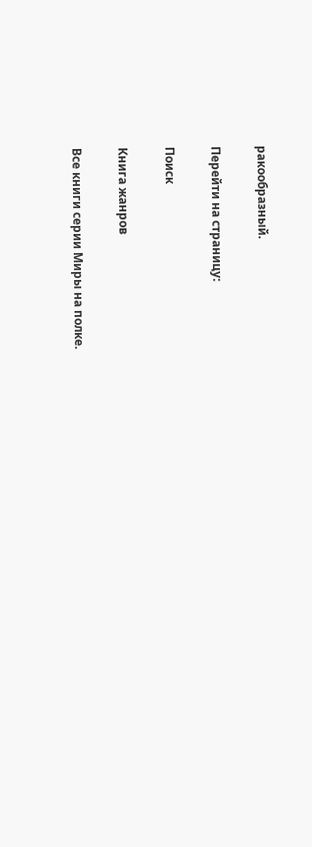ракообразный.

Перейти на страницу:

Поиск

Книга жанров

Все книги серии Миры на полке.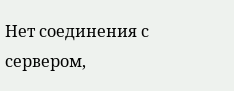Нет соединения с сервером,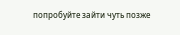попробуйте зайти чуть позже